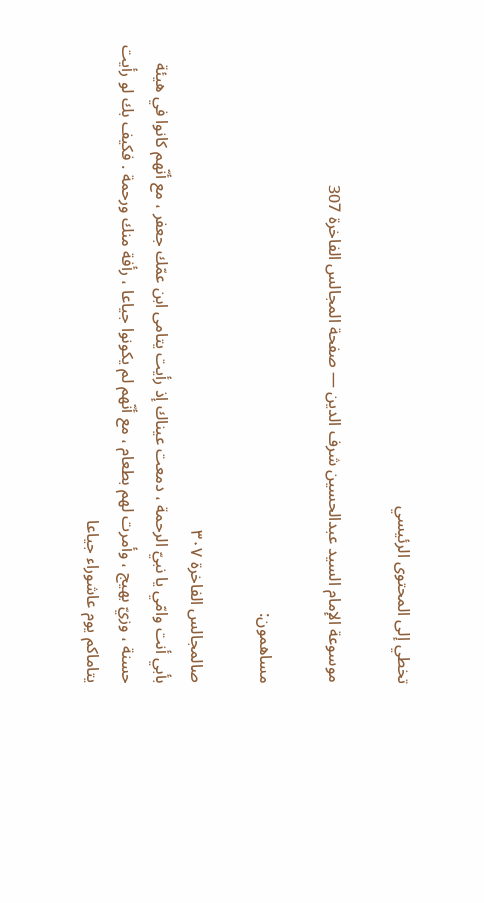تخطي إلى المحتوى الرئيسي

موسوعة الإمام السيد عبدالحسين شرف الدين — صفحة المجالس الفاخرة 307

مساهمون:

صالمجالس الفاخرة ٣٠٧
بأبي أنت وامّي يا نبيّ الرحمة ، دمعت عيناك إذ رأيت يتامى ابن عمّك جعفر ، مع أنّهم كانوا في هيئة حسنة ، وزيّ بهيج ، وأمرت لهم بطعام ، مع أنّهم لم يكونوا جياعا ، رأفة منك ورحمة . فكيف بك لو رأيت يتاماكم يوم عاشوراء جياعا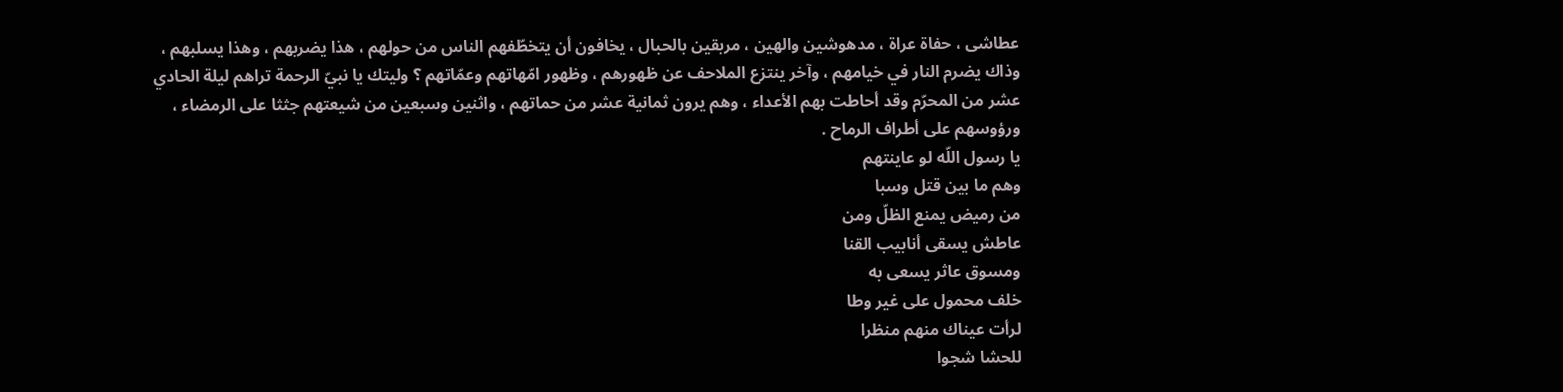عطاشى ، حفاة عراة ، مدهوشين والهين ، مربقين بالحبال ، يخافون أن يتخطّفهم الناس من حولهم ، هذا يضربهم ، وهذا يسلبهم ، وذاك يضرم النار في خيامهم ، وآخر ينتزع الملاحف عن ظهورهم ، وظهور امّهاتهم وعمّاتهم ؟ وليتك يا نبيّ الرحمة تراهم ليلة الحادي عشر من المحرّم وقد أحاطت بهم الأعداء ، وهم يرون ثمانية عشر من حماتهم ، واثنين وسبعين من شيعتهم جثثا على الرمضاء ، ورؤوسهم على أطراف الرماح .
يا رسول اللّه لو عاينتهم
وهم ما بين قتل وسبا
من رميض يمنع الظلّ ومن
عاطش يسقى أنابيب القنا
ومسوق عاثر يسعى به
خلف محمول على غير وطا
لرأت عيناك منهم منظرا
للحشا شجوا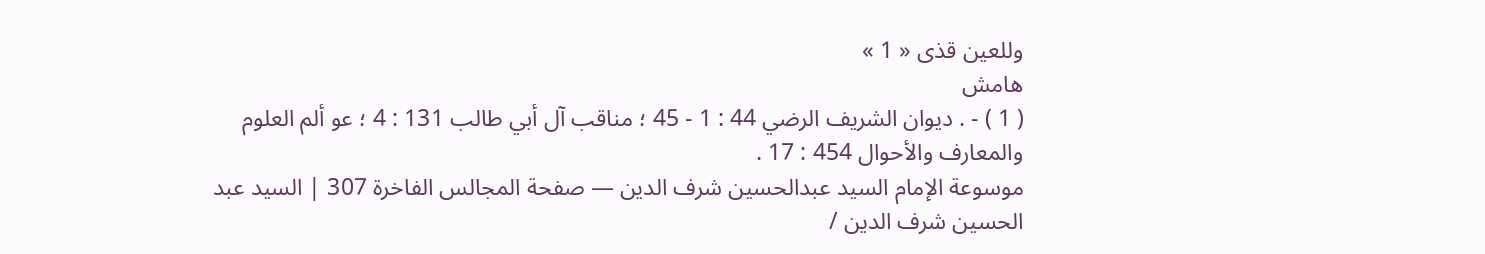وللعين قذى « 1 »
هامش
( 1 ) - . ديوان الشريف الرضي 44 : 1 - 45 ؛ مناقب آل أبي طالب 131 : 4 ؛ عو ألم العلوم والمعارف والأحوال 454 : 17 .
موسوعة الإمام السيد عبدالحسين شرف الدين — صفحة المجالس الفاخرة 307 | السيد عبد الحسين شرف الدين /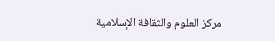مركز العلوم والثقافة الإسلامية